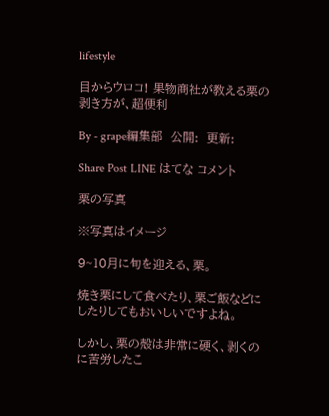lifestyle

目からウロコ! 果物商社が教える栗の剥き方が、超便利

By - grape編集部  公開:  更新:

Share Post LINE はてな コメント

栗の写真

※写真はイメージ

9~10月に旬を迎える、栗。

焼き栗にして食べたり、栗ご飯などにしたりしてもおいしいですよね。

しかし、栗の殻は非常に硬く、剥くのに苦労したこ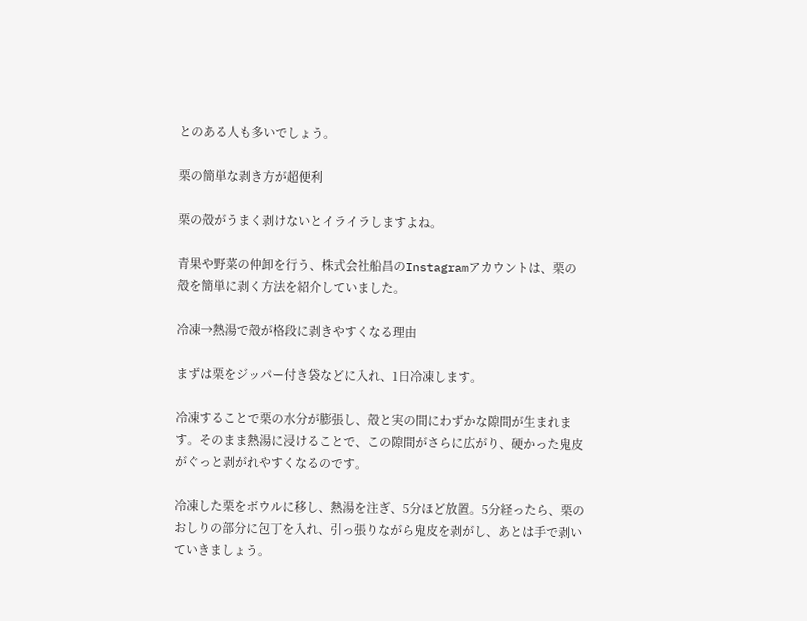とのある人も多いでしょう。

栗の簡単な剥き方が超便利

栗の殻がうまく剥けないとイライラしますよね。

青果や野菜の仲卸を行う、株式会社船昌のInstagramアカウントは、栗の殻を簡単に剥く方法を紹介していました。

冷凍→熱湯で殻が格段に剥きやすくなる理由

まずは栗をジッパー付き袋などに入れ、1日冷凍します。

冷凍することで栗の水分が膨張し、殻と実の間にわずかな隙間が生まれます。そのまま熱湯に浸けることで、この隙間がさらに広がり、硬かった鬼皮がぐっと剥がれやすくなるのです。

冷凍した栗をボウルに移し、熱湯を注ぎ、5分ほど放置。5分経ったら、栗のおしりの部分に包丁を入れ、引っ張りながら鬼皮を剥がし、あとは手で剥いていきましょう。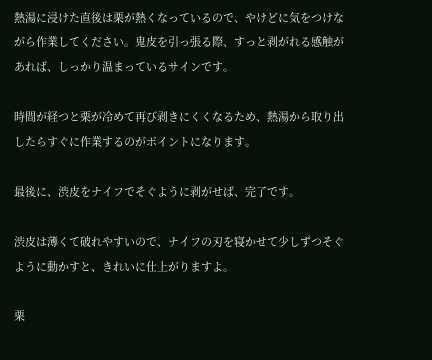熱湯に浸けた直後は栗が熱くなっているので、やけどに気をつけながら作業してください。鬼皮を引っ張る際、すっと剥がれる感触があれば、しっかり温まっているサインです。

時間が経つと栗が冷めて再び剥きにくくなるため、熱湯から取り出したらすぐに作業するのがポイントになります。

最後に、渋皮をナイフでそぐように剥がせば、完了です。

渋皮は薄くて破れやすいので、ナイフの刃を寝かせて少しずつそぐように動かすと、きれいに仕上がりますよ。

栗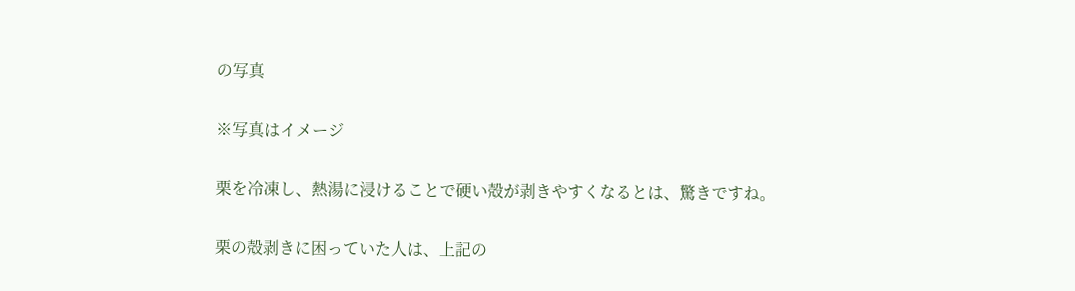の写真

※写真はイメージ

栗を冷凍し、熱湯に浸けることで硬い殻が剥きやすくなるとは、驚きですね。

栗の殻剥きに困っていた人は、上記の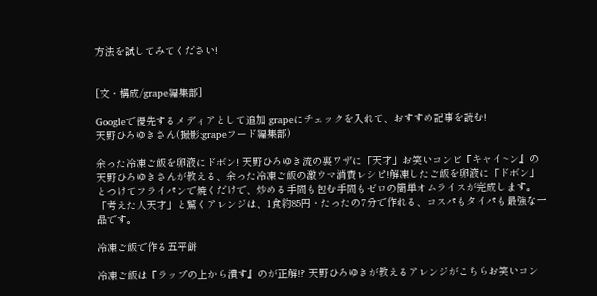方法を試してみてください!


[文・構成/grape編集部]

Googleで優先するメディアとして追加 grapeにチェックを入れて、おすすめ記事を読む!
天野ひろゆきさん(撮影:grapeフード編集部)

余った冷凍ご飯を卵液にドボン! 天野ひろゆき流の裏ワザに「天才」お笑いコンビ『キャイ~ン』の天野ひろゆきさんが教える、余った冷凍ご飯の激ウマ消費レシピ!解凍したご飯を卵液に「ドボン」とつけてフライパンで焼くだけで、炒める手間も包む手間もゼロの簡単オムライスが完成します。「考えた人天才」と驚くアレンジは、1食約85円・たったの7分で作れる、コスパもタイパも最強な一品です。

冷凍ご飯で作る五平餅

冷凍ご飯は『ラップの上から潰す』のが正解!? 天野ひろゆきが教えるアレンジがこちらお笑いコン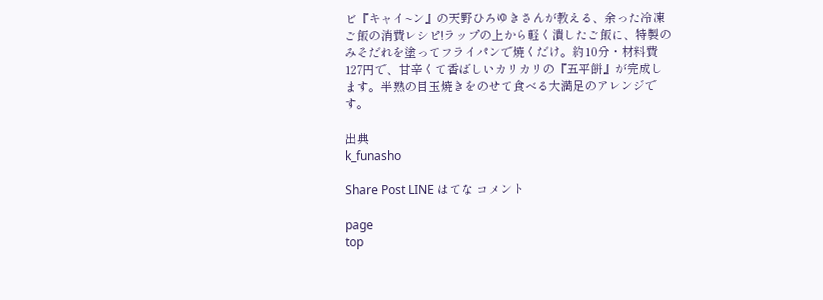ビ『キャイ~ン』の天野ひろゆきさんが教える、余った冷凍ご飯の消費レシピ!ラップの上から軽く潰したご飯に、特製のみそだれを塗ってフライパンで焼くだけ。約10分・材料費127円で、甘辛くて香ばしいカリカリの『五平餅』が完成します。半熟の目玉焼きをのせて食べる大満足のアレンジです。

出典
k_funasho

Share Post LINE はてな コメント

page
top